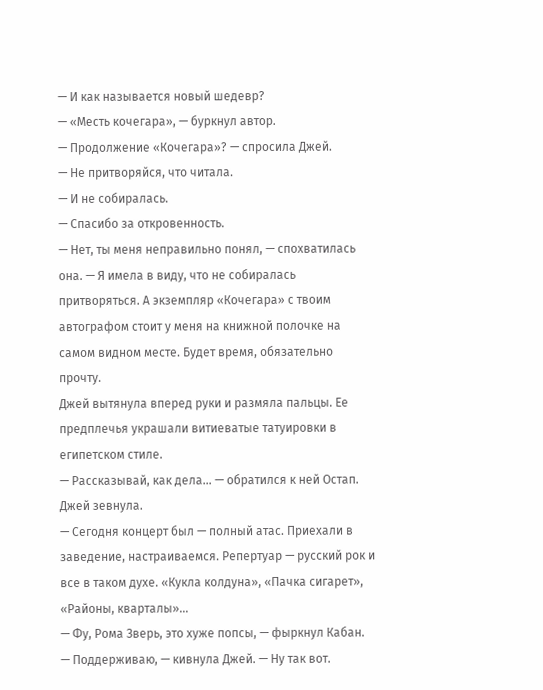— И как называется новый шедевр?
— «Месть кочегара», — буркнул автор.
— Продолжение «Кочегара»? — спросила Джей.
— Не притворяйся, что читала.
— И не собиралась.
— Спасибо за откровенность.
— Нет, ты меня неправильно понял, — спохватилась она. — Я имела в виду, что не собиралась притворяться. А экземпляр «Кочегара» с твоим автографом стоит у меня на книжной полочке на самом видном месте. Будет время, обязательно прочту.
Джей вытянула вперед руки и размяла пальцы. Ее предплечья украшали витиеватые татуировки в египетском стиле.
— Рассказывай, как дела… — обратился к ней Остап.
Джей зевнула.
— Сегодня концерт был — полный атас. Приехали в заведение, настраиваемся. Репертуар — русский рок и все в таком духе. «Кукла колдуна», «Пачка сигарет», «Районы, кварталы»…
— Фу, Рома Зверь, это хуже попсы, — фыркнул Кабан.
— Поддерживаю, — кивнула Джей. — Ну так вот.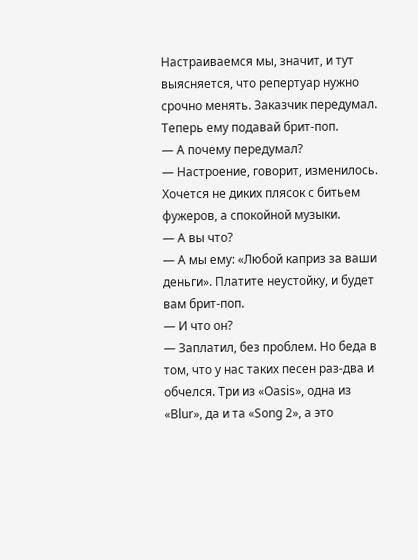Настраиваемся мы, значит, и тут выясняется, что репертуар нужно срочно менять. Заказчик передумал. Теперь ему подавай брит-поп.
— А почему передумал?
— Настроение, говорит, изменилось. Хочется не диких плясок с битьем фужеров, а спокойной музыки.
— А вы что?
— А мы ему: «Любой каприз за ваши деньги». Платите неустойку, и будет вам брит-поп.
— И что он?
— Заплатил, без проблем. Но беда в том, что у нас таких песен раз-два и обчелся. Три из «Oasis», одна из «Blur», да и та «Song 2», а это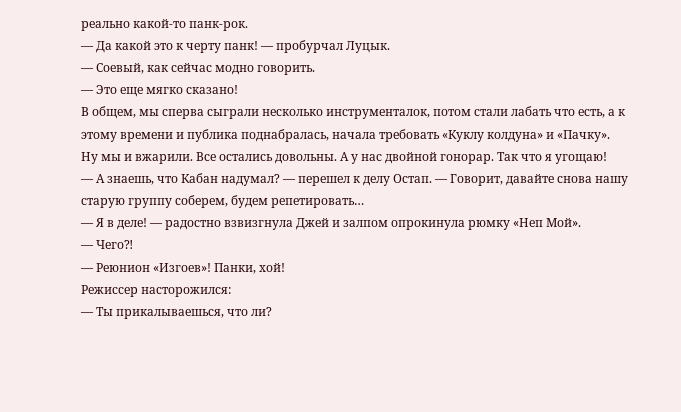реально какой-то панк-рок.
— Да какой это к черту панк! — пробурчал Луцык.
— Соевый, как сейчас модно говорить.
— Это еще мягко сказано!
В общем, мы сперва сыграли несколько инструменталок, потом стали лабать что есть, а к этому времени и публика поднабралась, начала требовать «Куклу колдуна» и «Пачку». Ну мы и вжарили. Все остались довольны. А у нас двойной гонорар. Так что я угощаю!
— А знаешь, что Кабан надумал? — перешел к делу Остап. — Говорит, давайте снова нашу старую группу соберем, будем репетировать…
— Я в деле! — радостно взвизгнула Джей и залпом опрокинула рюмку «Неп Мой».
— Чего⁈
— Реюнион «Изгоев»! Панки, хой!
Режиссер насторожился:
— Ты прикалываешься, что ли?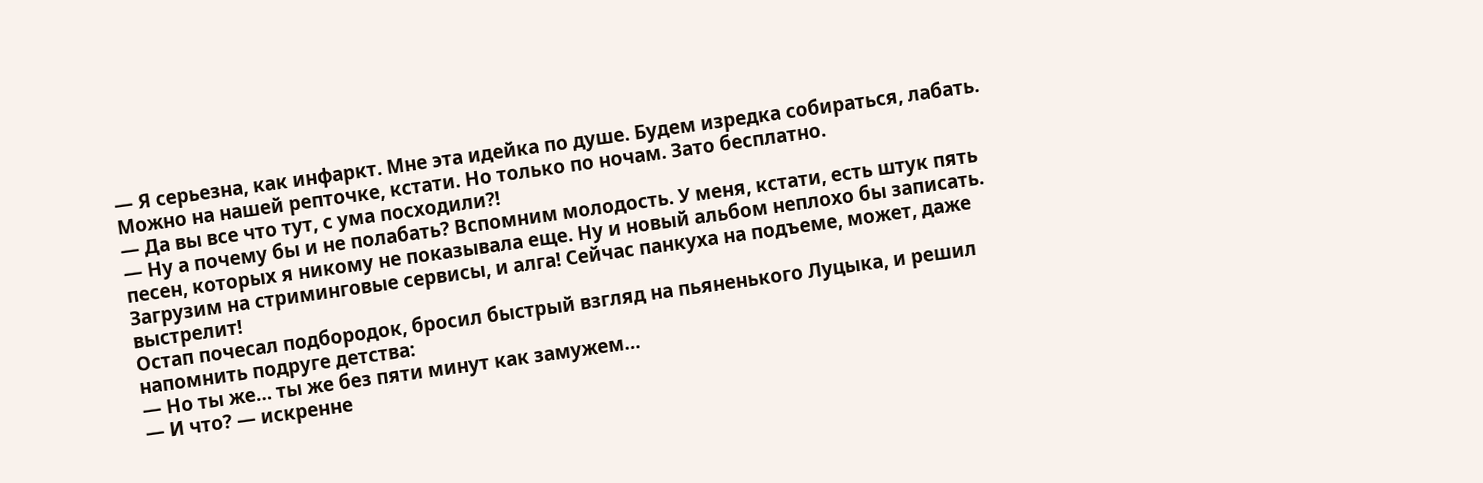— Я серьезна, как инфаркт. Мне эта идейка по душе. Будем изредка собираться, лабать. Можно на нашей репточке, кстати. Но только по ночам. Зато бесплатно.
— Да вы все что тут, с ума посходили⁈
— Ну а почему бы и не полабать? Вспомним молодость. У меня, кстати, есть штук пять песен, которых я никому не показывала еще. Ну и новый альбом неплохо бы записать. Загрузим на стриминговые сервисы, и алга! Сейчас панкуха на подъеме, может, даже выстрелит!
Остап почесал подбородок, бросил быстрый взгляд на пьяненького Луцыка, и решил напомнить подруге детства:
— Но ты же… ты же без пяти минут как замужем…
— И что? — искренне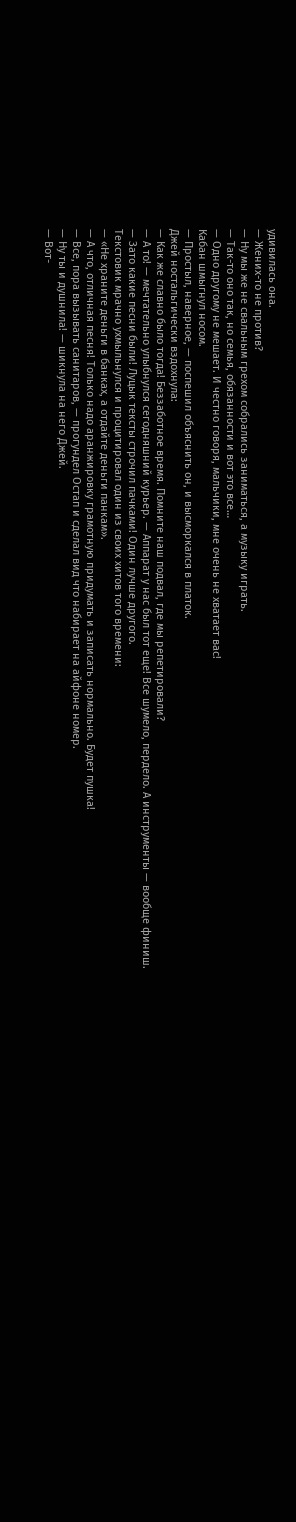удивилась она.
— Жених-то не против?
— Ну мы же не свальным грехом собрались заниматься, а музыку играть.
— Так-то оно так, но семья, обязанности и вот это все…
— Одно другому не мешает. И честно говоря, мальчики, мне очень не хватает вас!
Кабан шмыгнул носом.
— Простыл, наверное, — поспешил объяснить он, и высморкался в платок.
Джей ностальгически вздохнула:
— Как же славно было тогда! Беззаботное время. Помните наш подвал, где мы репетировали?
— А то! — мечтательно улыбнулся сегодняшний курьер. — Аппарат у нас был тот еще! Все шумело, пердело. А инструменты — вообще финиш.
— Зато какие песни были! Луцык тексты строчил пачками! Один лучше другого.
Текстовик мрачно ухмыльнулся и процитировал один из своих хитов того времени:
— «Не храните деньги в банках, а отдайте деньги панкам».
— А что, отличная песня! Только надо аранжировку грамотную придумать и записать нормально. Будет пушка!
— Все, пора вызывать санитаров, — прогундел Остап и сделал вид что набирает на айфоне номер.
— Ну ты и душнила! — шикнула на него Джей.
— Вот-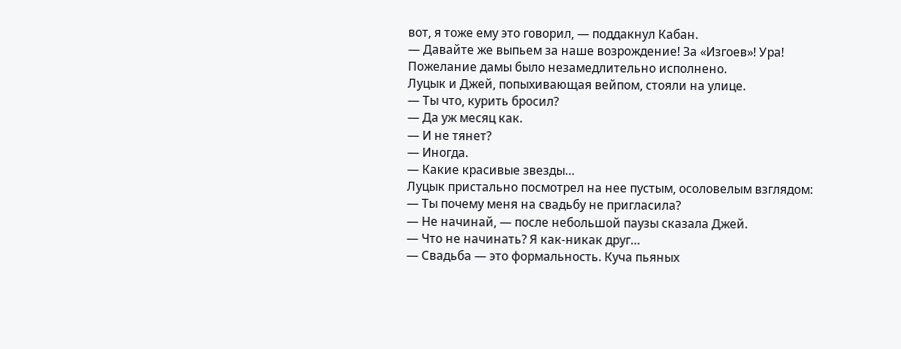вот, я тоже ему это говорил, — поддакнул Кабан.
— Давайте же выпьем за наше возрождение! За «Изгоев»! Ура!
Пожелание дамы было незамедлительно исполнено.
Луцык и Джей, попыхивающая вейпом, стояли на улице.
— Ты что, курить бросил?
— Да уж месяц как.
— И не тянет?
— Иногда.
— Какие красивые звезды…
Луцык пристально посмотрел на нее пустым, осоловелым взглядом:
— Ты почему меня на свадьбу не пригласила?
— Не начинай, — после небольшой паузы сказала Джей.
— Что не начинать? Я как-никак друг…
— Свадьба — это формальность. Куча пьяных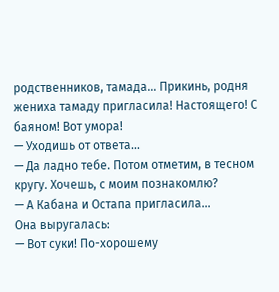родственников, тамада… Прикинь, родня жениха тамаду пригласила! Настоящего! С баяном! Вот умора!
— Уходишь от ответа…
— Да ладно тебе. Потом отметим, в тесном кругу. Хочешь, с моим познакомлю?
— А Кабана и Остапа пригласила…
Она выругалась:
— Вот суки! По-хорошему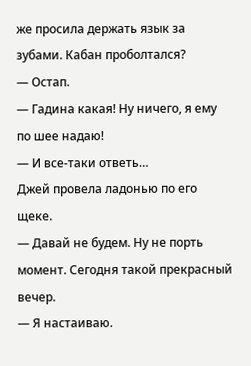же просила держать язык за зубами. Кабан проболтался?
— Остап.
— Гадина какая! Ну ничего, я ему по шее надаю!
— И все-таки ответь…
Джей провела ладонью по его щеке.
— Давай не будем. Ну не порть момент. Сегодня такой прекрасный вечер.
— Я настаиваю.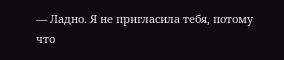— Ладно. Я не пригласила тебя, потому что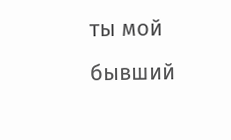ты мой бывший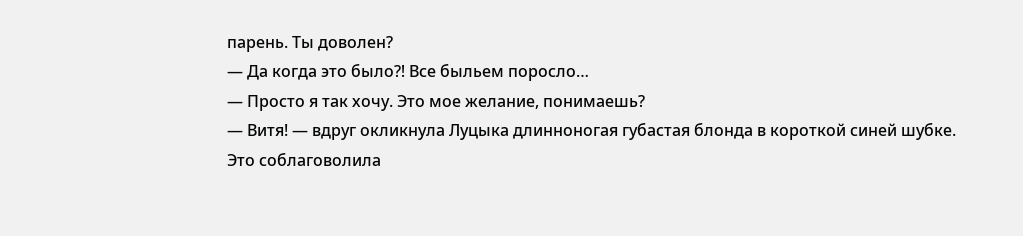парень. Ты доволен?
— Да когда это было⁈ Все быльем поросло…
— Просто я так хочу. Это мое желание, понимаешь?
— Витя! — вдруг окликнула Луцыка длинноногая губастая блонда в короткой синей шубке.
Это соблаговолила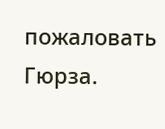пожаловать Гюрза.